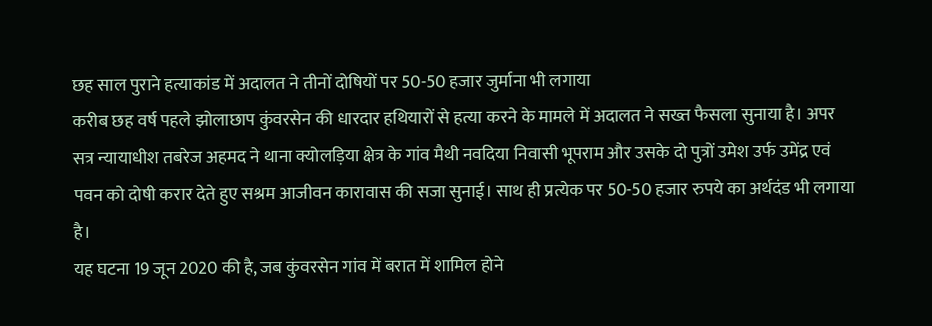छह साल पुराने हत्याकांड में अदालत ने तीनों दोषियों पर 50-50 हजार जुर्माना भी लगाया
करीब छह वर्ष पहले झोलाछाप कुंवरसेन की धारदार हथियारों से हत्या करने के मामले में अदालत ने सख्त फैसला सुनाया है। अपर सत्र न्यायाधीश तबरेज अहमद ने थाना क्योलड़िया क्षेत्र के गांव मैथी नवदिया निवासी भूपराम और उसके दो पुत्रों उमेश उर्फ उमेंद्र एवं पवन को दोषी करार देते हुए सश्रम आजीवन कारावास की सजा सुनाई। साथ ही प्रत्येक पर 50-50 हजार रुपये का अर्थदंड भी लगाया है।
यह घटना 19 जून 2020 की है, जब कुंवरसेन गांव में बरात में शामिल होने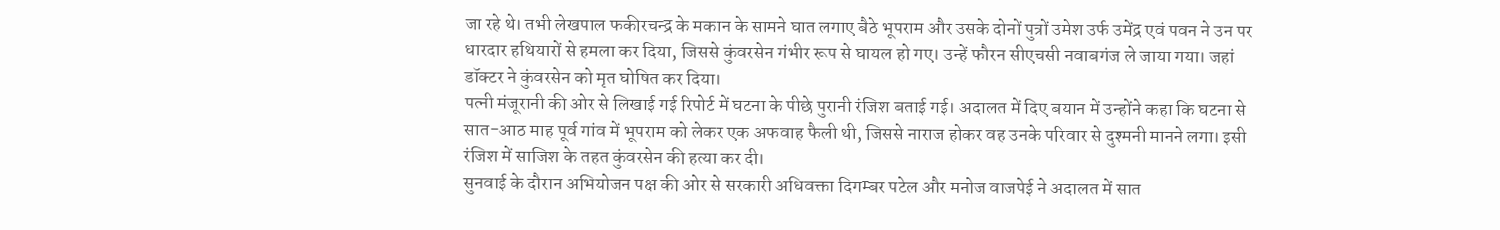जा रहे थे। तभी लेखपाल फकीरचन्द्र के मकान के सामने घात लगाए बैठे भूपराम और उसके दोनों पुत्रों उमेश उर्फ उमेंद्र एवं पवन ने उन पर धारदार हथियारों से हमला कर दिया, जिससे कुंवरसेन गंभीर रूप से घायल हो गए। उन्हें फौरन सीएचसी नवाबगंज ले जाया गया। जहां डॉक्टर ने कुंवरसेन को मृत घोषित कर दिया।
पत्नी मंजूरानी की ओर से लिखाई गई रिपोर्ट में घटना के पीछे पुरानी रंजिश बताई गई। अदालत में दिए बयान में उन्होंने कहा कि घटना से सात-आठ माह पूर्व गांव में भूपराम को लेकर एक अफवाह फैली थी, जिससे नाराज होकर वह उनके परिवार से दुश्मनी मानने लगा। इसी रंजिश में साजिश के तहत कुंवरसेन की हत्या कर दी।
सुनवाई के दौरान अभियोजन पक्ष की ओर से सरकारी अधिवक्ता दिगम्बर पटेल और मनोज वाजपेई ने अदालत में सात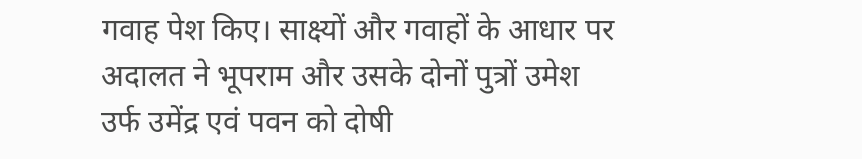गवाह पेश किए। साक्ष्यों और गवाहों के आधार पर अदालत ने भूपराम और उसके दोनों पुत्रों उमेश उर्फ उमेंद्र एवं पवन को दोषी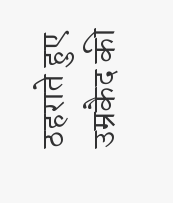ठहराते हुए उम्रकैद की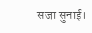सजा सुनाई।